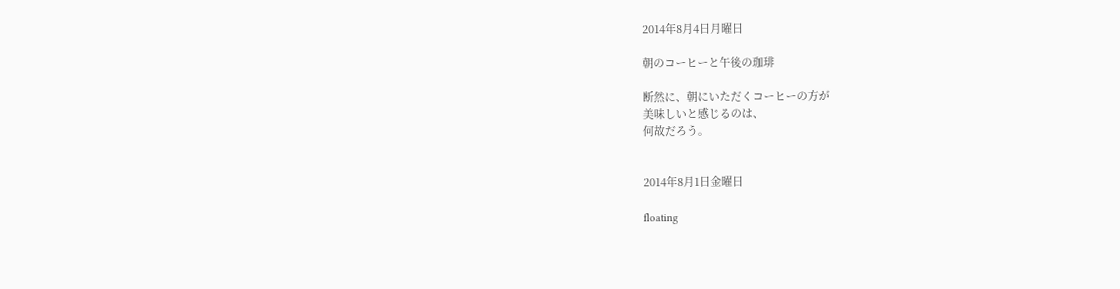2014年8月4日月曜日

朝のコーヒーと午後の珈琲

断然に、朝にいただくコーヒーの方が
美味しいと感じるのは、
何故だろう。


2014年8月1日金曜日

floating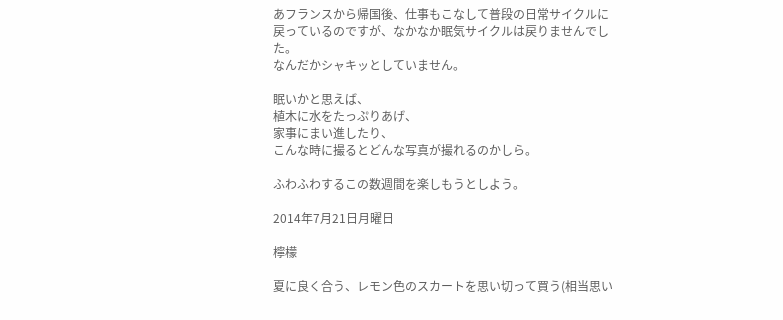あフランスから帰国後、仕事もこなして普段の日常サイクルに戻っているのですが、なかなか眠気サイクルは戻りませんでした。
なんだかシャキッとしていません。

眠いかと思えば、
植木に水をたっぷりあげ、
家事にまい進したり、
こんな時に撮るとどんな写真が撮れるのかしら。

ふわふわするこの数週間を楽しもうとしよう。

2014年7月21日月曜日

檸檬

夏に良く合う、レモン色のスカートを思い切って買う(相当思い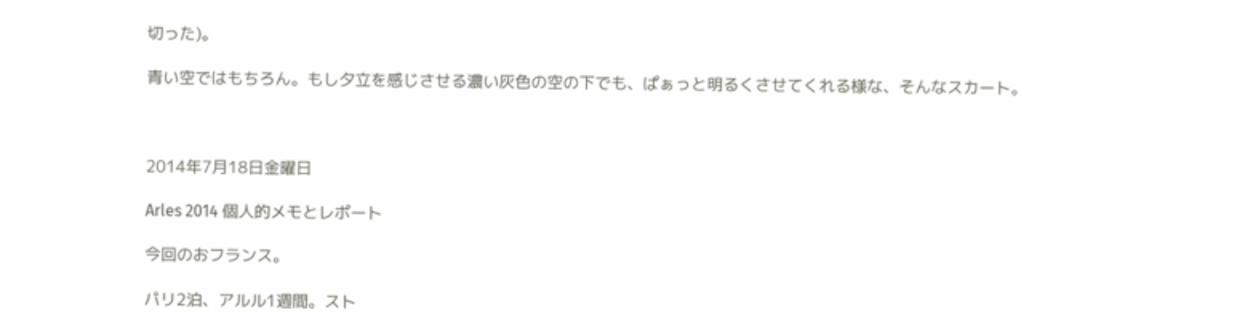切った)。

青い空ではもちろん。もし夕立を感じさせる濃い灰色の空の下でも、ぱぁっと明るくさせてくれる様な、そんなスカート。



2014年7月18日金曜日

Arles 2014 個人的メモとレポート

今回のおフランス。

パリ2泊、アルル1週間。スト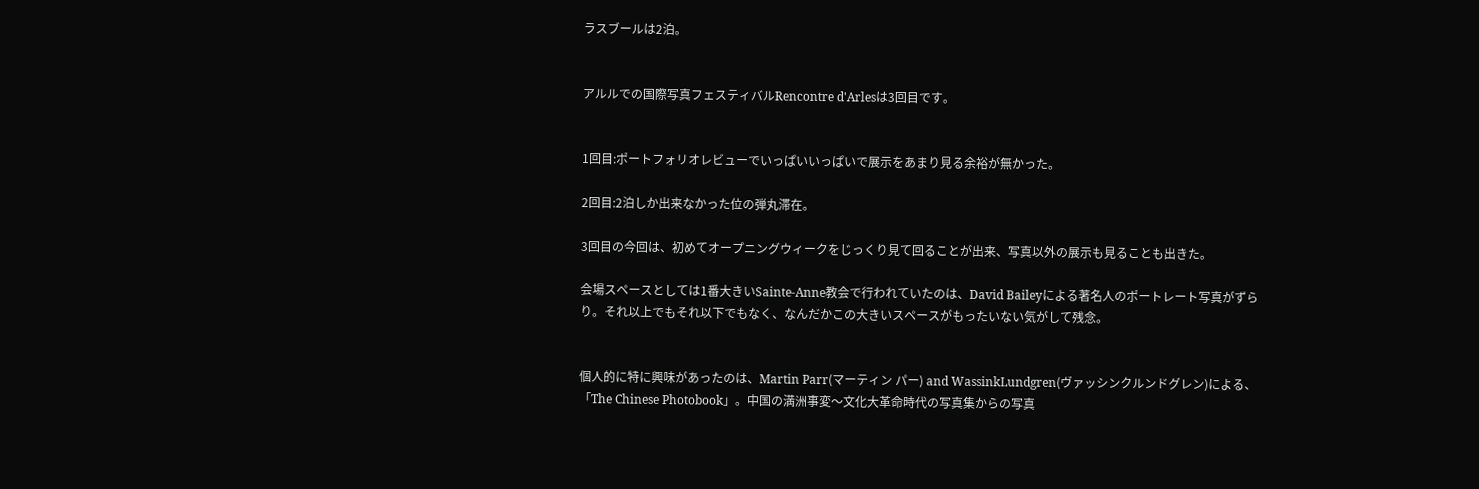ラスブールは2泊。


アルルでの国際写真フェスティバルRencontre d'Arlesは3回目です。


1回目:ポートフォリオレビューでいっぱいいっぱいで展示をあまり見る余裕が無かった。

2回目:2泊しか出来なかった位の弾丸滞在。

3回目の今回は、初めてオープニングウィークをじっくり見て回ることが出来、写真以外の展示も見ることも出きた。

会場スペースとしては1番大きいSainte-Anne教会で行われていたのは、David Baileyによる著名人のポートレート写真がずらり。それ以上でもそれ以下でもなく、なんだかこの大きいスペースがもったいない気がして残念。


個人的に特に興味があったのは、Martin Parr(マーティン パー) and WassinkLundgren(ヴァッシンクルンドグレン)による、「The Chinese Photobook」。中国の満洲事変〜文化大革命時代の写真集からの写真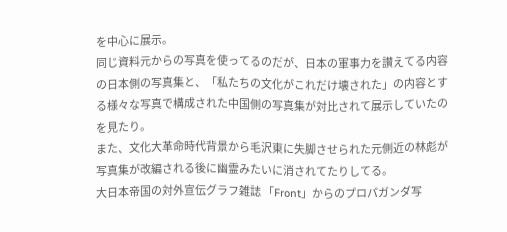を中心に展示。
同じ資料元からの写真を使ってるのだが、日本の軍事力を讃えてる内容の日本側の写真集と、「私たちの文化がこれだけ壊された」の内容とする様々な写真で構成された中国側の写真集が対比されて展示していたのを見たり。
また、文化大革命時代背景から毛沢東に失脚させられた元側近の林彪が写真集が改編される後に幽霊みたいに消されてたりしてる。
大日本帝国の対外宣伝グラフ雑誌 「Front」からのプロパガンダ写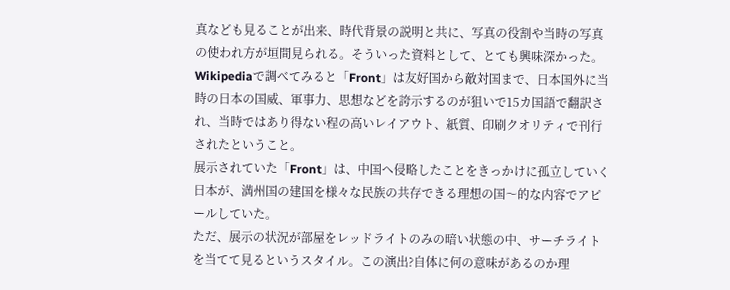真なども見ることが出来、時代背景の説明と共に、写真の役割や当時の写真の使われ方が垣間見られる。そういった資料として、とても興味深かった。
Wikipediaで調べてみると「Front」は友好国から敵対国まで、日本国外に当時の日本の国威、軍事力、思想などを誇示するのが狙いで15カ国語で翻訳され、当時ではあり得ない程の高いレイアウト、紙質、印刷クオリティで刊行されたということ。
展示されていた「Front」は、中国へ侵略したことをきっかけに孤立していく日本が、満州国の建国を様々な民族の共存できる理想の国〜的な内容でアピールしていた。
ただ、展示の状況が部屋をレッドライトのみの暗い状態の中、サーチライトを当てて見るというスタイル。この演出?自体に何の意味があるのか理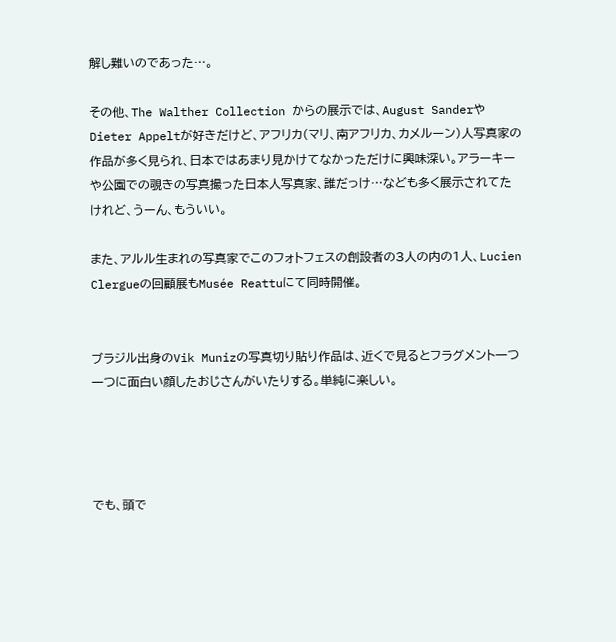解し難いのであった…。

その他、The Walther Collection からの展示では、August SanderやDieter Appeltが好きだけど、アフリカ(マリ、南アフリカ、カメルーン)人写真家の作品が多く見られ、日本ではあまり見かけてなかっただけに興味深い。アラーキーや公園での覗きの写真撮った日本人写真家、誰だっけ…なども多く展示されてたけれど、うーん、もういい。

また、アルル生まれの写真家でこのフォトフェスの創設者の3人の内の1人、Lucien Clergueの回顧展もMusée Reattuにて同時開催。


ブラジル出身のVik Munizの写真切り貼り作品は、近くで見るとフラグメント一つ一つに面白い顔したおじさんがいたりする。単純に楽しい。




でも、頭で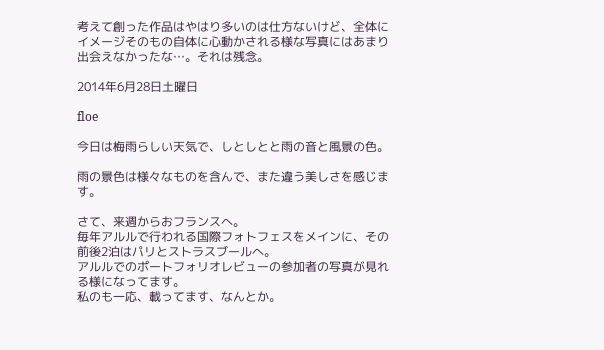考えて創った作品はやはり多いのは仕方ないけど、全体にイメージそのもの自体に心動かされる様な写真にはあまり出会えなかったな…。それは残念。

2014年6月28日土曜日

floe

今日は梅雨らしい天気で、しとしとと雨の音と風景の色。

雨の景色は様々なものを含んで、また違う美しさを感じます。

さて、来週からおフランスへ。
毎年アルルで行われる国際フォトフェスをメインに、その前後2泊はパリとストラスブールへ。
アルルでのポートフォリオレビューの参加者の写真が見れる様になってます。
私のも一応、載ってます、なんとか。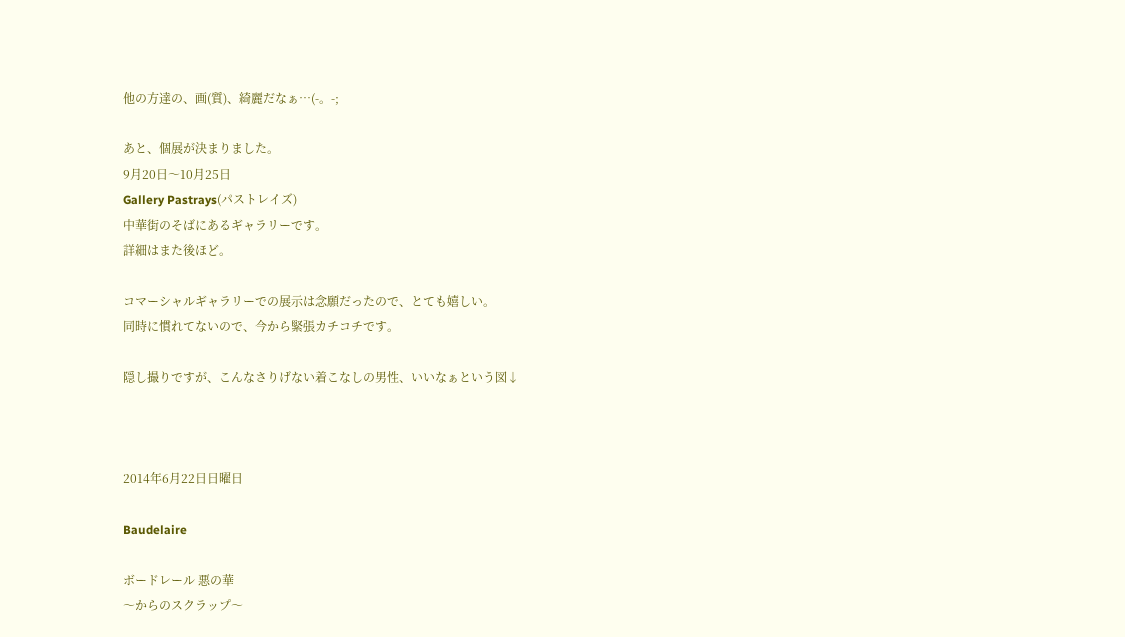他の方達の、画(質)、綺麗だなぁ…(-。-;

あと、個展が決まりました。
9月20日〜10月25日
Gallery Pastrays(パストレイズ)
中華街のそばにあるギャラリーです。
詳細はまた後ほど。

コマーシャルギャラリーでの展示は念願だったので、とても嬉しい。
同時に慣れてないので、今から緊張カチコチです。

隠し撮りですが、こんなさりげない着こなしの男性、いいなぁという図↓



2014年6月22日日曜日

Baudelaire

ボードレール 悪の華
〜からのスクラップ〜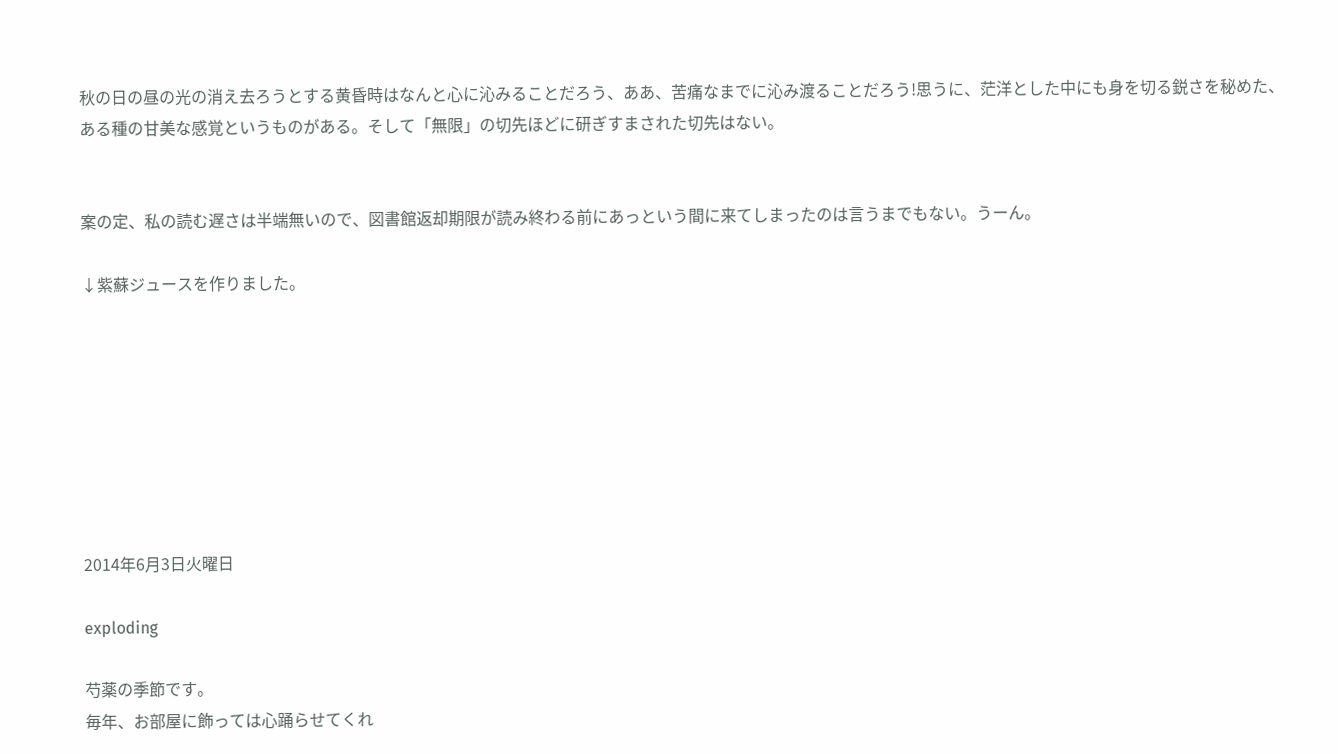秋の日の昼の光の消え去ろうとする黄昏時はなんと心に沁みることだろう、ああ、苦痛なまでに沁み渡ることだろう!思うに、茫洋とした中にも身を切る鋭さを秘めた、ある種の甘美な感覚というものがある。そして「無限」の切先ほどに研ぎすまされた切先はない。


案の定、私の読む遅さは半端無いので、図書館返却期限が読み終わる前にあっという間に来てしまったのは言うまでもない。うーん。

↓紫蘇ジュースを作りました。








2014年6月3日火曜日

exploding

芍薬の季節です。
毎年、お部屋に飾っては心踊らせてくれ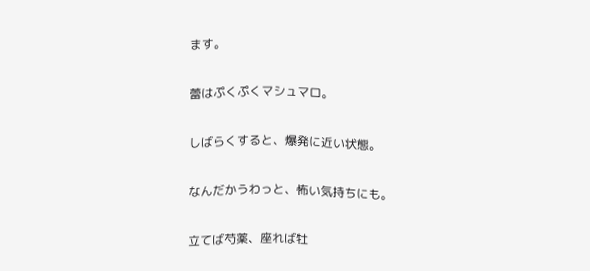ます。

蕾はぷくぷくマシュマロ。

しばらくすると、爆発に近い状態。

なんだかうわっと、怖い気持ちにも。

立てば芍薬、座れば牡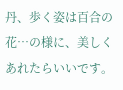丹、歩く姿は百合の花…の様に、美しくあれたらいいです。